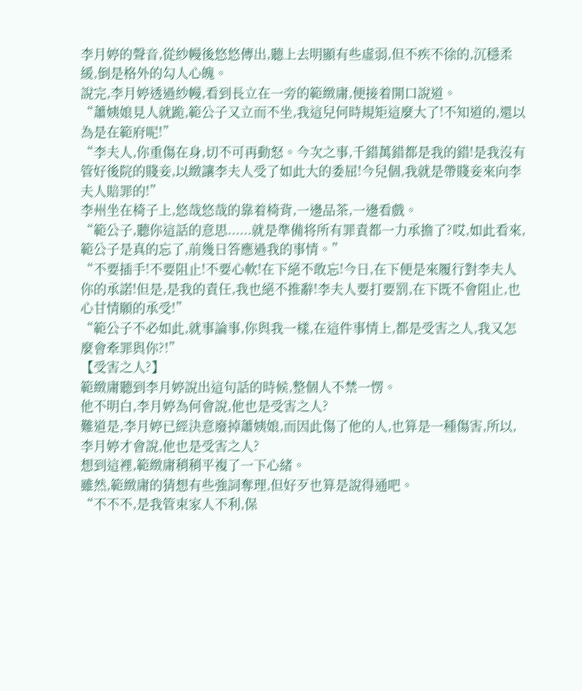李月婷的聲音,從紗幔後悠悠傳出,聽上去明顯有些虛弱,但不疾不徐的,沉穩柔緩,倒是格外的勾人心魄。
說完,李月婷透過紗幔,看到長立在一旁的範緻庸,便接着開口說道。
“蕭姨娘見人就跪,範公子又立而不坐,我這兒何時規矩這麼大了!不知道的,還以為是在範府呢!”
“李夫人,你重傷在身,切不可再動怒。今次之事,千錯萬錯都是我的錯!是我沒有管好後院的賤妾,以緻讓李夫人受了如此大的委屈!今兒個,我就是帶賤妾來向李夫人賠罪的!”
李州坐在椅子上,悠哉悠哉的靠着椅背,一邊品茶,一邊看戲。
“範公子,聽你這話的意思......就是準備将所有罪責都一力承擔了?哎,如此看來,範公子是真的忘了,前幾日答應過我的事情。”
“不要插手!不要阻止!不要心軟!在下絕不敢忘!今日,在下便是來履行對李夫人你的承諾!但是,是我的責任,我也絕不推辭!李夫人要打要罰,在下既不會阻止,也心甘情願的承受!”
“範公子不必如此,就事論事,你與我一樣,在這件事情上,都是受害之人,我又怎麼會牽罪與你?!”
【受害之人?】
範緻庸聽到李月婷說出這句話的時候,整個人不禁一愣。
他不明白,李月婷為何會說,他也是受害之人?
難道是,李月婷已經決意廢掉蕭姨娘,而因此傷了他的人,也算是一種傷害,所以,李月婷才會說,他也是受害之人?
想到這裡,範緻庸稍稍平複了一下心緒。
雖然,範緻庸的猜想有些強詞奪理,但好歹也算是說得通吧。
“不不不,是我管束家人不利,保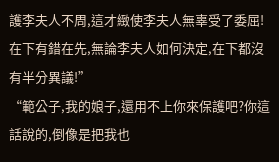護李夫人不周,這才緻使李夫人無辜受了委屈!在下有錯在先,無論李夫人如何決定,在下都沒有半分異議!”
“範公子,我的娘子,還用不上你來保護吧?你這話說的,倒像是把我也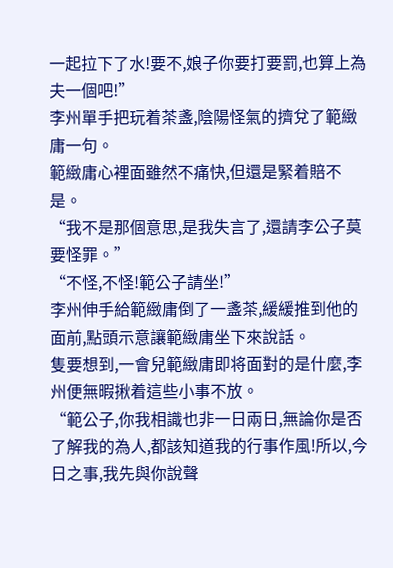一起拉下了水!要不,娘子你要打要罰,也算上為夫一個吧!”
李州單手把玩着茶盞,陰陽怪氣的擠兌了範緻庸一句。
範緻庸心裡面雖然不痛快,但還是緊着賠不是。
“我不是那個意思,是我失言了,還請李公子莫要怪罪。”
“不怪,不怪!範公子請坐!”
李州伸手給範緻庸倒了一盞茶,緩緩推到他的面前,點頭示意讓範緻庸坐下來說話。
隻要想到,一會兒範緻庸即将面對的是什麼,李州便無暇揪着這些小事不放。
“範公子,你我相識也非一日兩日,無論你是否了解我的為人,都該知道我的行事作風!所以,今日之事,我先與你說聲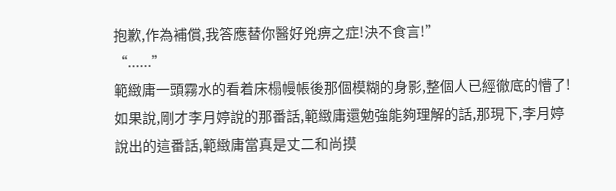抱歉,作為補償,我答應替你醫好兇痹之症!決不食言!”
“......”
範緻庸一頭霧水的看着床榻幔帳後那個模糊的身影,整個人已經徹底的懵了!
如果說,剛才李月婷說的那番話,範緻庸還勉強能夠理解的話,那現下,李月婷說出的這番話,範緻庸當真是丈二和尚摸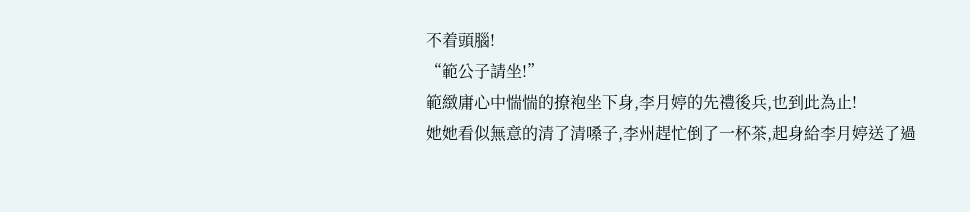不着頭腦!
“範公子請坐!”
範緻庸心中惴惴的撩袍坐下身,李月婷的先禮後兵,也到此為止!
她她看似無意的清了清嗓子,李州趕忙倒了一杯茶,起身給李月婷送了過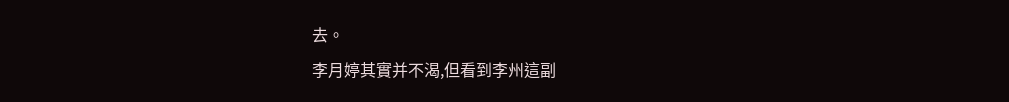去。
李月婷其實并不渴,但看到李州這副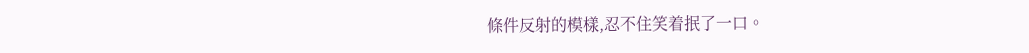條件反射的模樣,忍不住笑着抿了一口。